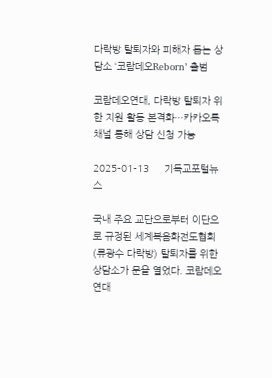다락방 탈퇴자와 피해자 돕는 상담소 ‘코람데오Reborn’ 출범

코람데오연대, 다락방 탈퇴자 위한 지원 활동 본격화···카카오톡 채널 통해 상담 신청 가능

2025-01-13     기독교포털뉴스

국내 주요 교단으로부터 이단으로 규정된 세계복음화전도협회(류광수 다락방) 탈퇴자를 위한 상담소가 문을 열었다. 코람데오연대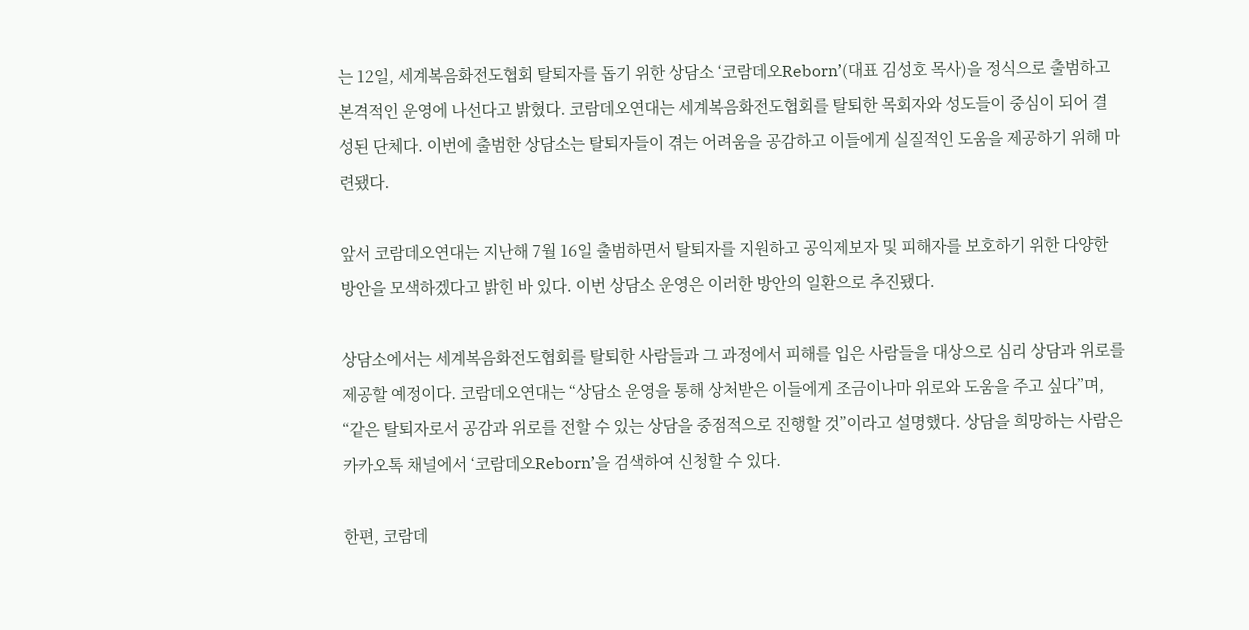는 12일, 세계복음화전도협회 탈퇴자를 돕기 위한 상담소 ‘코람데오Reborn’(대표 김성호 목사)을 정식으로 출범하고 본격적인 운영에 나선다고 밝혔다. 코람데오연대는 세계복음화전도협회를 탈퇴한 목회자와 성도들이 중심이 되어 결성된 단체다. 이번에 출범한 상담소는 탈퇴자들이 겪는 어려움을 공감하고 이들에게 실질적인 도움을 제공하기 위해 마련됐다.

앞서 코람데오연대는 지난해 7월 16일 출범하면서 탈퇴자를 지원하고 공익제보자 및 피해자를 보호하기 위한 다양한 방안을 모색하겠다고 밝힌 바 있다. 이번 상담소 운영은 이러한 방안의 일환으로 추진됐다.

상담소에서는 세계복음화전도협회를 탈퇴한 사람들과 그 과정에서 피해를 입은 사람들을 대상으로 심리 상담과 위로를 제공할 예정이다. 코람데오연대는 “상담소 운영을 통해 상처받은 이들에게 조금이나마 위로와 도움을 주고 싶다”며, “같은 탈퇴자로서 공감과 위로를 전할 수 있는 상담을 중점적으로 진행할 것”이라고 설명했다. 상담을 희망하는 사람은 카카오톡 채널에서 ‘코람데오Reborn’을 검색하여 신청할 수 있다.

한편, 코람데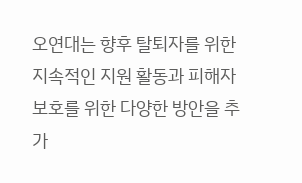오연대는 향후 탈퇴자를 위한 지속적인 지원 활동과 피해자 보호를 위한 다양한 방안을 추가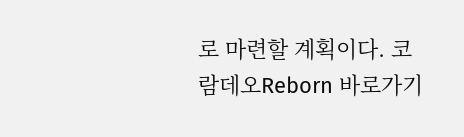로 마련할 계획이다. 코람데오Reborn 바로가기